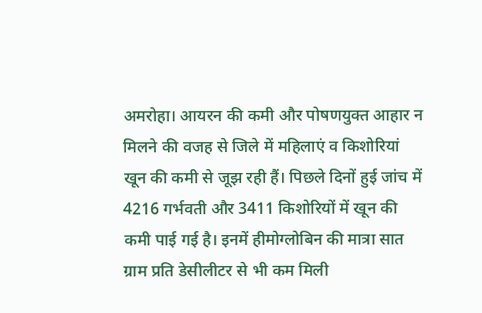अमरोहा। आयरन की कमी और पोषणयुक्त आहार न मिलने की वजह से जिले में महिलाएं व किशोरियां खून की कमी से जूझ रही हैं। पिछले दिनों हुई जांच में 4216 गर्भवती और 3411 किशोरियों में खून की कमी पाई गई है। इनमें हीमोग्लोबिन की मात्रा सात ग्राम प्रति डेसीलीटर से भी कम मिली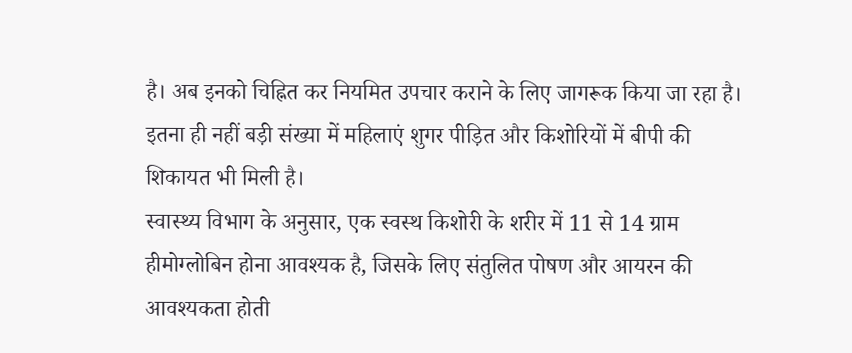है। अब इनको चिह्नित कर नियमित उपचार कराने के लिए जागरूक किया जा रहा है। इतना ही नहीं बड़ी संख्या में महिलाएं शुगर पीड़ित और किशोरियों में बीपी की शिकायत भी मिली है।
स्वास्थ्य विभाग के अनुसार, एक स्वस्थ किशोरी के शरीर में 11 से 14 ग्राम हीमोग्लोबिन होना आवश्यक है, जिसके लिए संतुलित पोषण और आयरन की आवश्यकता होती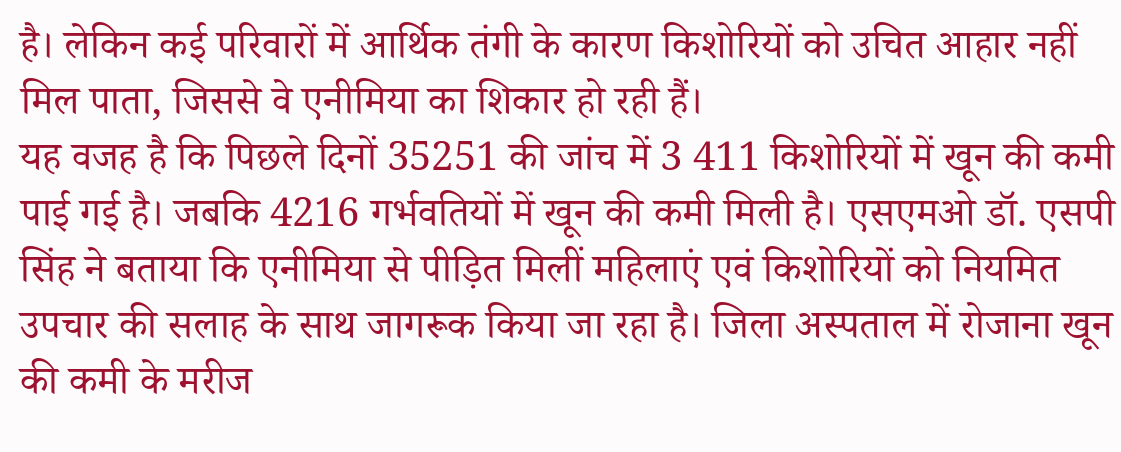है। लेकिन कई परिवारों में आर्थिक तंगी के कारण किशोरियों को उचित आहार नहीं मिल पाता, जिससे वे एनीमिया का शिकार हो रही हैं।
यह वजह है कि पिछले दिनों 35251 की जांच में 3 411 किशोरियों में खून की कमी पाई गई है। जबकि 4216 गर्भवतियों में खून की कमी मिली है। एसएमओ डॉ. एसपी सिंह ने बताया कि एनीमिया से पीड़ित मिलीं महिलाएं एवं किशोरियों को नियमित उपचार की सलाह के साथ जागरूक किया जा रहा है। जिला अस्पताल में रोजाना खून की कमी के मरीज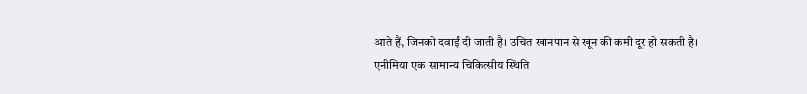आते हैं, जिनको दवाईं दी जाती है। उचित खानपान से खून की कमी दूर हो सकती है।
एनीमिया एक सामान्य चिकित्सीय स्थिति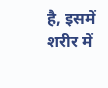है, इसमें शरीर में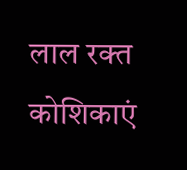लाल रक्त कोशिकाएं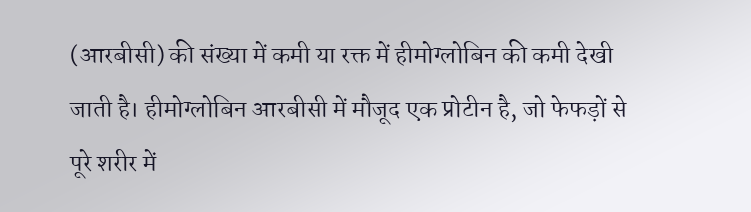(आरबीसी) की संख्या में कमी या रक्त में हीमोग्लोबिन की कमी देखी जाती है। हीमोग्लोबिन आरबीसी में मौजूद एक प्रोटीन है, जो फेफड़ों से पूरे शरीर में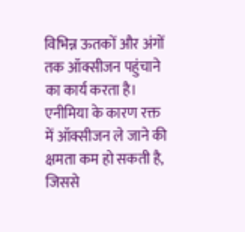विभिन्न ऊतकों और अंगों तक ऑक्सीजन पहुंचाने का कार्य करता है। एनीमिया के कारण रक्त में ऑक्सीजन ले जाने की क्षमता कम हो सकती है, जिससे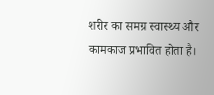शरीर का समग्र स्वास्थ्य और कामकाज प्रभावित होता है।